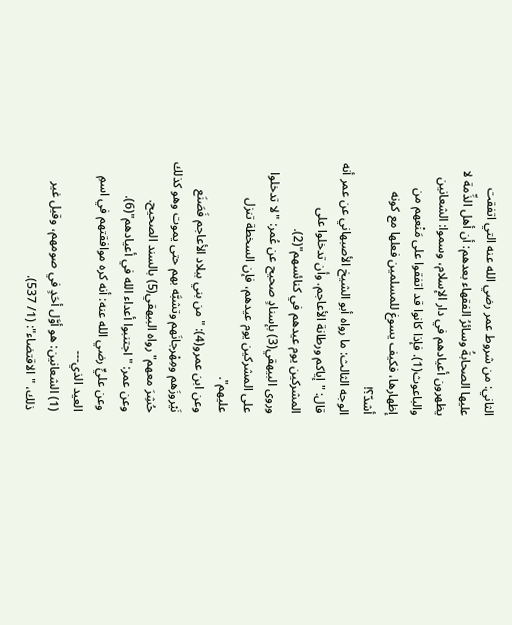الثاني: من شروط عمر رضي الله عنه التي اتفقت عليها الصحابةُ وسائرُ الفقهاء بعدهم: أن أهل الذِّمة لا يظهرون أعيادهم في دار الإسلام، وسموا: الشعانين والباعوث(1). فإذا كانوا قد اتفقوا على مَنْعهم من إظهارها، فكيف يسوغ للمسلمين فعلها مع كونه أشدّ؟!
الوجه‌‌ الثالث: ما رواه أبو الشيخ الأصبهاني عن عمر أنه قال: "إياكم ورطانة الأعاجم. وأن تدخلوا على المشركين يوم عيدهم في كنائسهم"(2).
وروى البيهقي(3) بإسنادٍ صحيح عن عُمر: "لا تدخلوا على المشركين يوم عيدهم، فإن السخطة تنزل عليهم".
وعن ابن عمرو(4): "من بني ببلاد الأعاجم فَصَنَع نَيْروزَهم ومِهْرجانَهم وتشبَّه بهم حتى يموت وهو كذلك حُشِرَ معهم" رواه البيهقي(5) بالسند الصحيح.
وعن عمر: "اجتنبوا أعداء الله في أعيادهم"(6).
وعن عليٍّ رضي الله عنه: أنه كره موافقتهم في اسمِ العيد الذي---
(1) الشعانين: هو أوَّل أحَدٍ في صومهم، وقيل غير ذلك، "الاقتضاء": (1/ 537).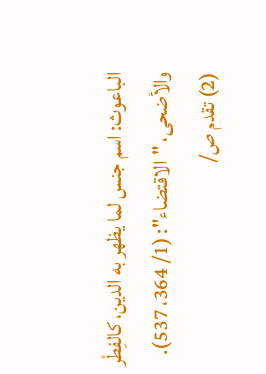الباعوث: اسم جنس لما يظهر به الدين، كالفِطْر والأضحى، "الاقتضاء": (1/ 364، 537).
(2) تقدم ص/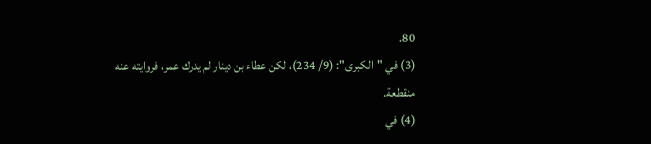80.
(3) في "الكبرى": (9/ 234)، لكن عطاء بن دينار لم يدرك عمر، فروايته عنه منقطعة.
(4) في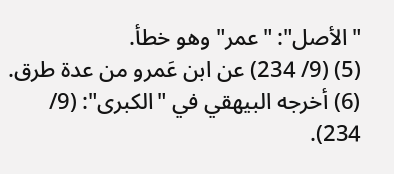"الأصل": "عمر" وهو خطأ.
(5) (9/ 234) عن ابن عَمرو من عدة طرق.
(6) أخرجه البيهقي في "الكبرى": (9/ 234).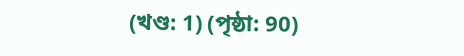(খণ্ড: 1) (পৃষ্ঠা: 90)